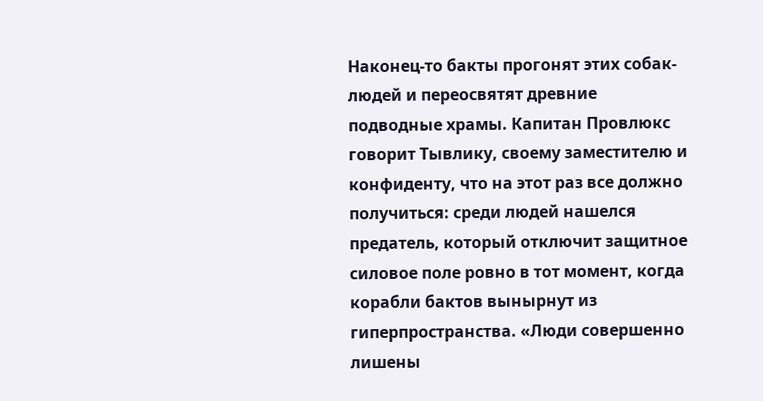Наконец-то бакты прогонят этих собак-людей и переосвятят древние подводные храмы. Капитан Провлюкс говорит Тывлику, своему заместителю и конфиденту, что на этот раз все должно получиться: среди людей нашелся предатель, который отключит защитное силовое поле ровно в тот момент, когда корабли бактов вынырнут из гиперпространства. «Люди совершенно лишены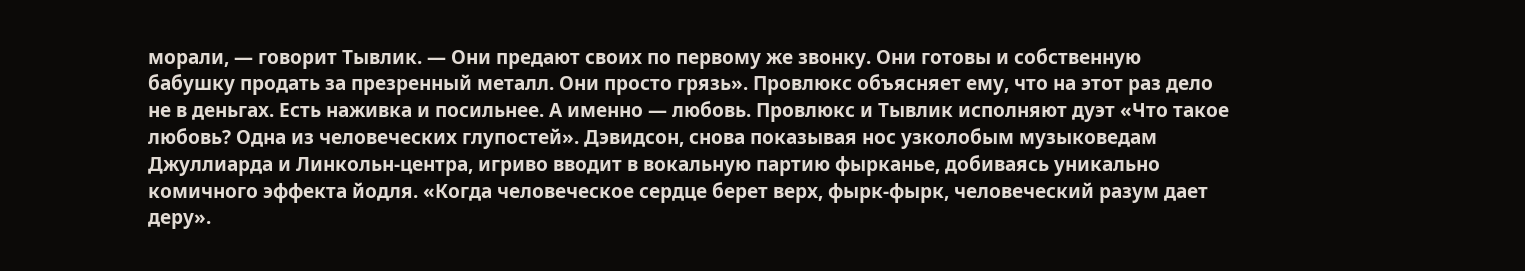морали, — говорит Тывлик. — Они предают своих по первому же звонку. Они готовы и собственную бабушку продать за презренный металл. Они просто грязь». Провлюкс объясняет ему, что на этот раз дело не в деньгах. Есть наживка и посильнее. А именно — любовь. Провлюкс и Тывлик исполняют дуэт «Что такое любовь? Одна из человеческих глупостей». Дэвидсон, снова показывая нос узколобым музыковедам Джуллиарда и Линкольн-центра, игриво вводит в вокальную партию фырканье, добиваясь уникально комичного эффекта йодля. «Когда человеческое сердце берет верх, фырк-фырк, человеческий разум дает деру».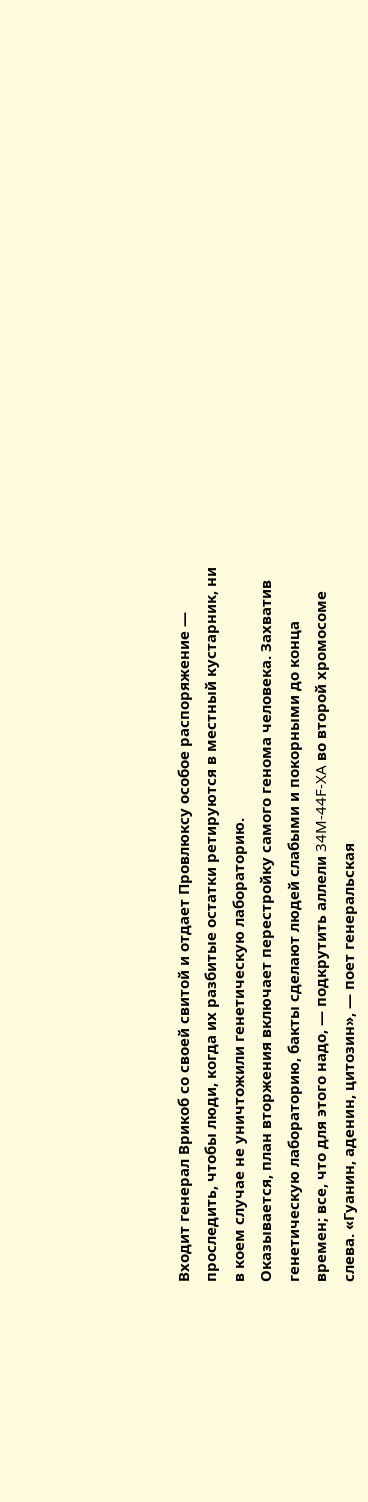Входит генерал Врикоб со своей свитой и отдает Провлюксу особое распоряжение — проследить, чтобы люди, когда их разбитые остатки ретируются в местный кустарник, ни в коем случае не уничтожили генетическую лабораторию.
Оказывается, план вторжения включает перестройку самого генома человека. Захватив генетическую лабораторию, бакты сделают людей слабыми и покорными до конца времен; все, что для этого надо, — подкрутить аллели 34M-44F-XA во второй хромосоме слева. «Гуанин, аденин, цитозин», — поет генеральская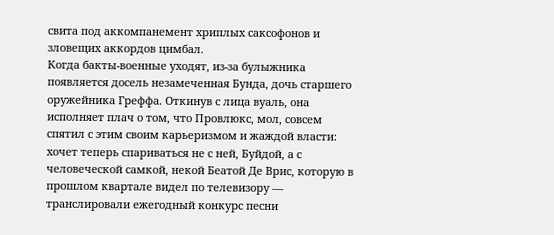свита под аккомпанемент хриплых саксофонов и зловещих аккордов цимбал.
Когда бакты-военные уходят, из-за булыжника появляется досель незамеченная Бунда, дочь старшего оружейника Греффа. Откинув с лица вуаль, она исполняет плач о том, что Провлюкс, мол, совсем спятил с этим своим карьеризмом и жаждой власти: хочет теперь спариваться не с ней, Буйдой, а с человеческой самкой, некой Беатой Де Врис, которую в прошлом квартале видел по телевизору — транслировали ежегодный конкурс песни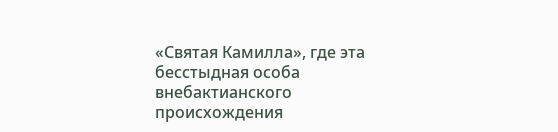«Святая Камилла», где эта бесстыдная особа внебактианского происхождения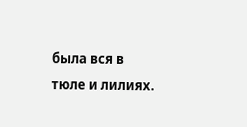была вся в тюле и лилиях.